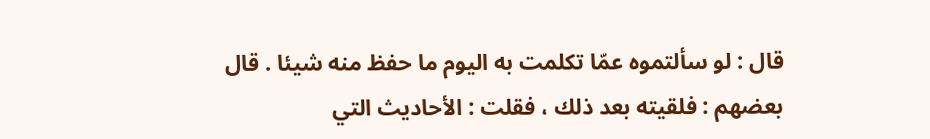قال : لو سألتموه عمّا تكلمت به اليوم ما حفظ منه شيئا . قال بعضهم : فلقيته بعد ذلك ، فقلت : الأحاديث التي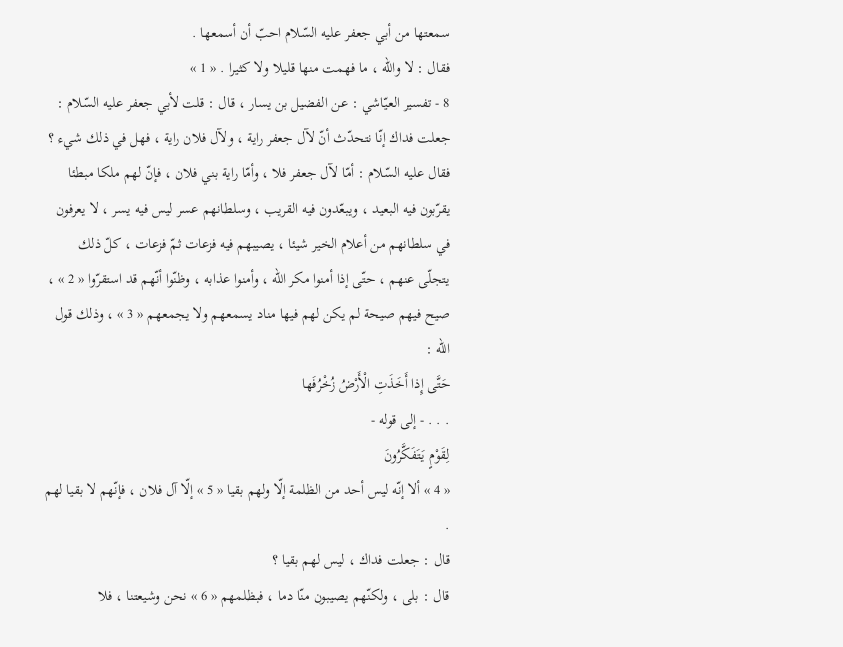سمعتها من أبي جعفر عليه السّلام احبّ أن أسمعها .
فقال : لا واللّه ، ما فهمت منها قليلا ولا كثيرا . « 1 »
8 - تفسير العيّاشي : عن الفضيل بن يسار ، قال : قلت لأبي جعفر عليه السّلام : جعلت فداك إنّا نتحدّث أنّ لآل جعفر راية ، ولآل فلان راية ، فهل في ذلك شيء ؟
فقال عليه السّلام : أمّا لآل جعفر فلا ، وأمّا راية بني فلان ، فإنّ لهم ملكا مبطئا يقرّبون فيه البعيد ، ويبعّدون فيه القريب ، وسلطانهم عسر ليس فيه يسر ، لا يعرفون في سلطانهم من أعلام الخير شيئا ، يصيبهم فيه فزعات ثمّ فزعات ، كلّ ذلك يتجلّى عنهم ، حتّى إذا أمنوا مكر اللّه ، وأمنوا عذابه ، وظنّوا أنّهم قد استقرّوا « 2 » ، صيح فيهم صيحة لم يكن لهم فيها مناد يسمعهم ولا يجمعهم « 3 » ، وذلك قول اللّه :
حَتَّى إِذا أَخَذَتِ الْأَرْضُ زُخْرُفَها
. . . - إلى قوله -
لِقَوْمٍ يَتَفَكَّرُونَ
« 4 » ألا إنّه ليس أحد من الظلمة إلّا ولهم بقيا « 5 » إلّا آل فلان ، فإنّهم لا بقيا لهم .
قال : جعلت فداك ، ليس لهم بقيا ؟
قال : بلى ، ولكنّهم يصيبون منّا دما ، فبظلمهم « 6 » نحن وشيعتنا ، فلا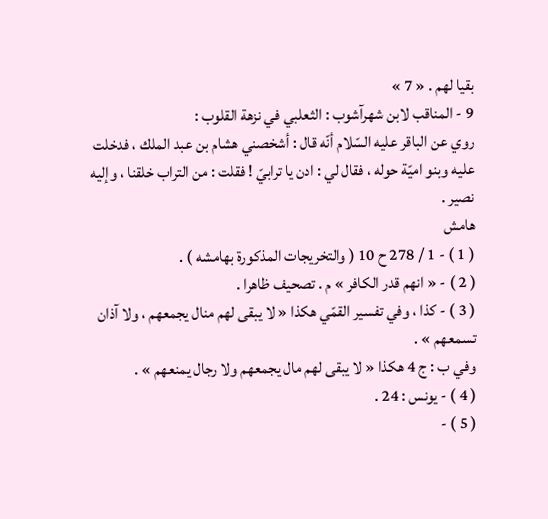بقيا لهم . « 7 »
9 - المناقب لابن شهرآشوب : الثعلبي في نزهة القلوب :
روي عن الباقر عليه السّلام أنّه قال : أشخصني هشام بن عبد الملك ، فدخلت عليه وبنو اميّة حوله ، فقال لي : ادن يا ترابيّ ! فقلت : من التراب خلقنا ، وإليه نصير .
هامش
( 1 ) - 1 / 278 ح 10 ( والتخريجات المذكورة بهامشه ) .
( 2 ) - « انهم قدر الكافر » م . تصحيف ظاهرا .
( 3 ) - كذا ، وفي تفسير القمّي هكذا « لا يبقى لهم منال يجمعهم ، ولا آذان تسمعهم » .
وفي ب : ج 4 هكذا « لا يبقى لهم مال يجمعهم ولا رجال يمنعهم » .
( 4 ) - يونس : 24 .
( 5 ) -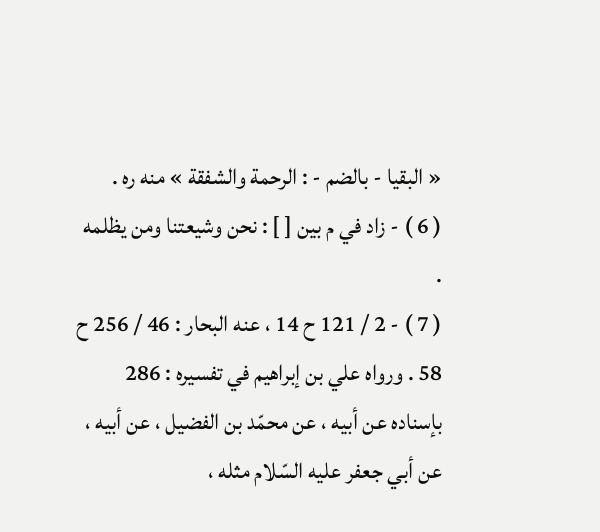« البقيا - بالضم - : الرحمة والشفقة » منه ره .
( 6 ) - زاد في م بين [ ] : نحن وشيعتنا ومن يظلمه .
( 7 ) - 2 / 121 ح 14 ، عنه البحار : 46 / 256 ح 58 . ورواه علي بن إبراهيم في تفسيره : 286 بإسناده عن أبيه ، عن محمّد بن الفضيل ، عن أبيه ، عن أبي جعفر عليه السّلام مثله ،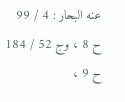عنه البحار : 4 / 99 ح 8 ، وج 52 / 184 ح 9 ،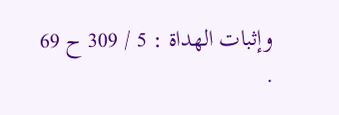وإثبات الهداة : 5 / 309 ح 69 .